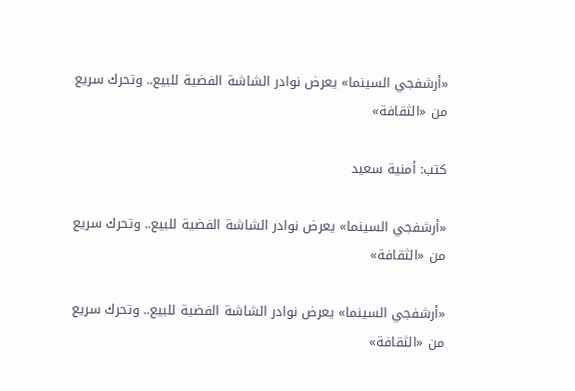«أرشفجي السينما» يعرض نوادر الشاشة الفضية للبيع.. وتحرك سريع من «الثقافة»

كتب: أمنية سعيد

«أرشفجي السينما» يعرض نوادر الشاشة الفضية للبيع.. وتحرك سريع من «الثقافة»

«أرشفجي السينما» يعرض نوادر الشاشة الفضية للبيع.. وتحرك سريع من «الثقافة»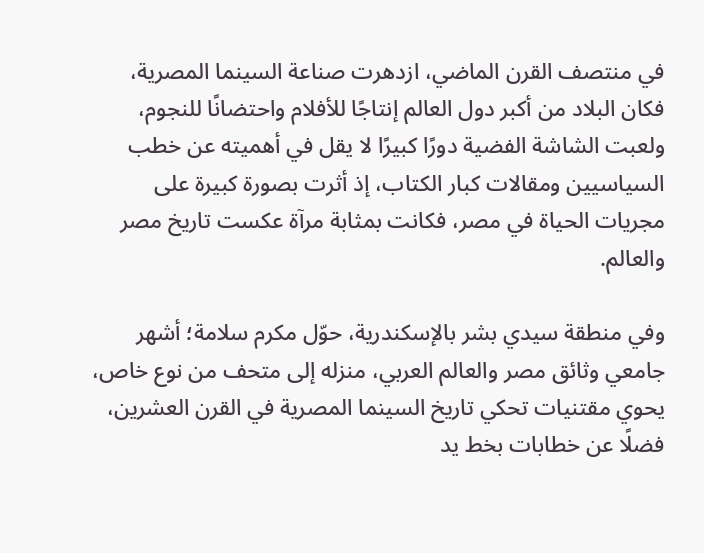في منتصف القرن الماضي، ازدهرت صناعة السينما المصرية، فكان البلاد من أكبر دول العالم إنتاجًا للأفلام واحتضانًا للنجوم، ولعبت الشاشة الفضية دورًا كبيرًا لا يقل في أهميته عن خطب السياسيين ومقالات كبار الكتاب، إذ أثرت بصورة كبيرة على مجريات الحياة في مصر، فكانت بمثابة مرآة عكست تاريخ مصر والعالم.

وفي منطقة سيدي بشر بالإسكندرية، حوّل مكرم سلامة؛ أشهر جامعي وثائق مصر والعالم العربي، منزله إلى متحف من نوع خاص، يحوي مقتنيات تحكي تاريخ السينما المصرية في القرن العشرين، فضلًا عن خطابات بخط يد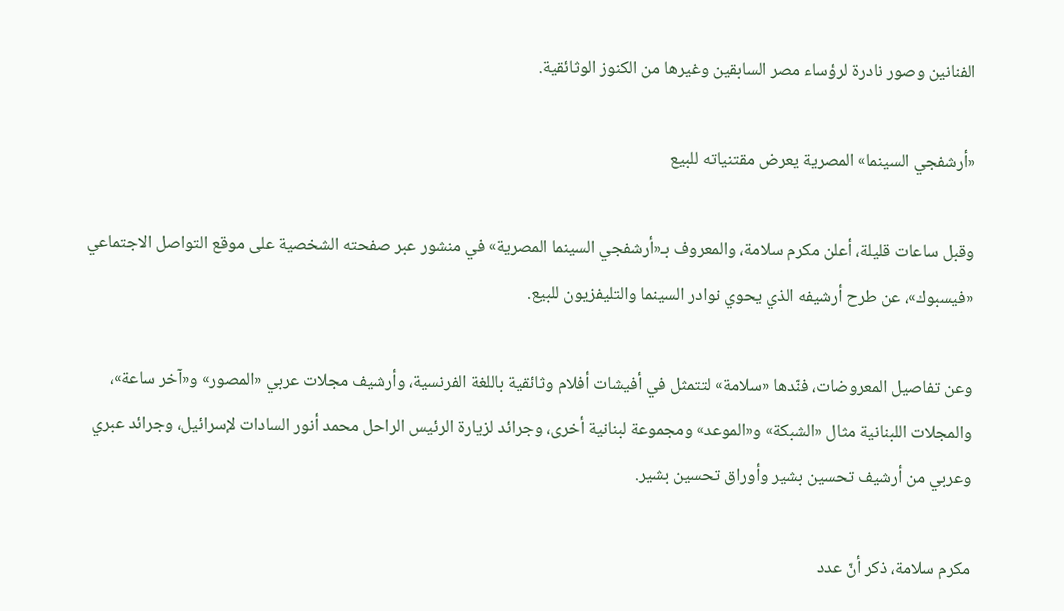الفنانين وصور نادرة لرؤساء مصر السابقين وغيرها من الكنوز الوثائقية.

«أرشفجي السينما» المصرية يعرض مقتنياته للبيع

وقبل ساعات قليلة، أعلن مكرم سلامة، والمعروف بـ«أرشفجي السينما المصرية» في منشور عبر صفحته الشخصية على موقع التواصل الاجتماعي «فيسبوك»، عن طرح أرشيفه الذي يحوي نوادر السينما والتليفزيون للبيع.

وعن تفاصيل المعروضات، فنّدها «سلامة» لتتمثل في أفيشات أفلام وثائقية باللغة الفرنسية، وأرشيف مجلات عربي «المصور» و«آخر ساعة»، والمجلات اللبنانية مثال «الشبكة» و«الموعد» ومجموعة لبنانية أخرى، وجرائد لزيارة الرئيس الراحل محمد أنور السادات لإسرائيل، وجرائد عبري وعربي من أرشيف تحسين بشير وأوراق تحسين بشير.

مكرم سلامة، ذكر أنّ عدد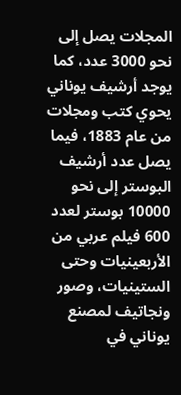المجلات يصل إلى نحو 3000 عدد، كما يوجد أرشيف يوناني يحوي كتب ومجلات من عام 1883، فيما يصل عدد أرشيف البوستر إلى نحو 10000 بوستر لعدد 600 فيلم عربي من الأربعينيات وحتى الستينيات، وصور ونجاتيف لمصنع يوناني في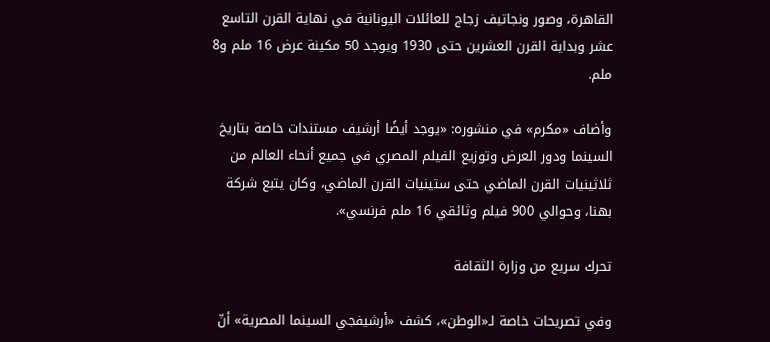القاهرة، وصور ونجاتيف زجاج للعائلات اليونانية في نهاية القرن التاسع عشر وبداية القرن العشرين حتى 1930 ويوجد 50 مكينة عرض 16 ملم و8 ملم.

وأضاف «مكرم» في منشوره: «يوجد أيضًا أرشيف مستندات خاصة بتاريخ السينما ودور العرض وتوزيع الفيلم المصري في جميع أنحاء العالم من ثلاثينيات القرن الماضي حتى ستينيات القرن الماضي، وكان يتبع شركة بهنا، وحوالي 900 فيلم وثائقي 16 ملم فرنسي».

تحرك سريع من وزارة الثقافة

وفي تصريحات خاصة لـ«الوطن»، كشف «أرشيفجي السينما المصرية» أنّ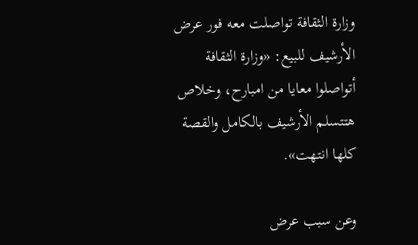وزارة الثقافة تواصلت معه فور عرض الأرشيف للبيع: «وزارة الثقافة أتواصلوا معايا من امبارح، وخلاص هتتسلم الأرشيف بالكامل والقصة كلها انتهت».

وعن سبب عرض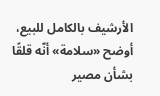الأرشيف بالكامل للبيع، أوضح «سلامة» أنّه قلقًا بشأن مصير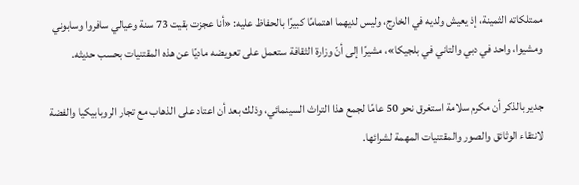ممتلكاته الثمينة، إذ يعيش ولديه في الخارج، وليس لديهما اهتمامًا كبيرًا بالحفاظ عليه: «أنا عجزت بقيت 73 سنة وعيالي سافروا وسابوني ومشيوا، واحد في دبي والتاني في بلجيكا»، مشيرًا إلى أنّ وزارة الثقافة ستعمل على تعويضه ماديًا عن هذه المقتنيات بحسب حديثه.

جدير بالذكر أن مكرم سلامة استغرق نحو 50 عامًا لجمع هذا التراث السينمائي، وذلك بعد أن اعتاد على الذهاب مع تجار الروبابيكيا والفضة لانتقاء الوثائق والصور والمقتنيات المهمة لشرائها.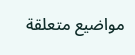مواضيع متعلقة